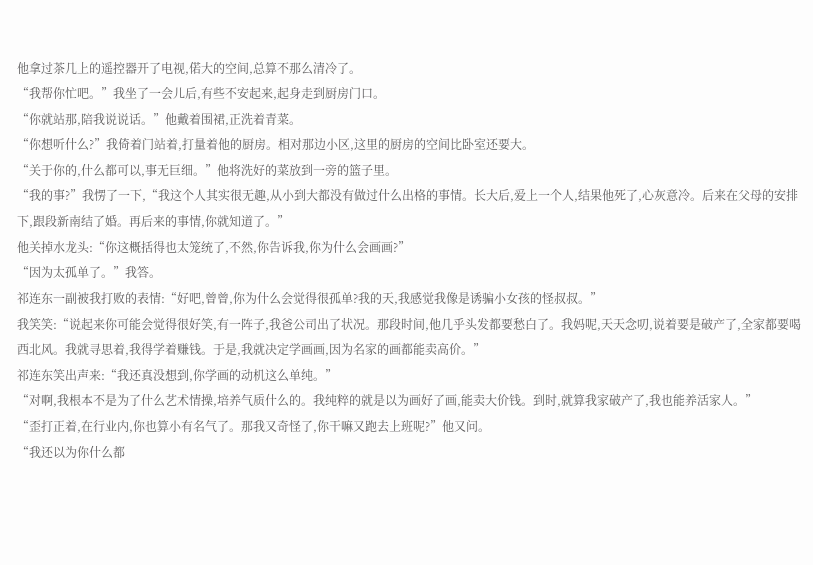他拿过茶几上的遥控器开了电视,偌大的空间,总算不那么清冷了。
“我帮你忙吧。”我坐了一会儿后,有些不安起来,起身走到厨房门口。
“你就站那,陪我说说话。”他戴着围裙,正洗着青菜。
“你想听什么?”我倚着门站着,打量着他的厨房。相对那边小区,这里的厨房的空间比卧室还要大。
“关于你的,什么都可以,事无巨细。”他将洗好的菜放到一旁的篮子里。
“我的事?”我愣了一下,“我这个人其实很无趣,从小到大都没有做过什么出格的事情。长大后,爱上一个人,结果他死了,心灰意冷。后来在父母的安排下,跟段新南结了婚。再后来的事情,你就知道了。”
他关掉水龙头:“你这概括得也太笼统了,不然,你告诉我,你为什么会画画?”
“因为太孤单了。”我答。
祁连东一副被我打败的表情:“好吧,曾曾,你为什么会觉得很孤单?我的天,我感觉我像是诱骗小女孩的怪叔叔。”
我笑笑:“说起来你可能会觉得很好笑,有一阵子,我爸公司出了状况。那段时间,他几乎头发都要愁白了。我妈呢,天天念叨,说着要是破产了,全家都要喝西北风。我就寻思着,我得学着赚钱。于是,我就决定学画画,因为名家的画都能卖高价。”
祁连东笑出声来:“我还真没想到,你学画的动机这么单纯。”
“对啊,我根本不是为了什么艺术情操,培养气质什么的。我纯粹的就是以为画好了画,能卖大价钱。到时,就算我家破产了,我也能养活家人。”
“歪打正着,在行业内,你也算小有名气了。那我又奇怪了,你干嘛又跑去上班呢?”他又问。
“我还以为你什么都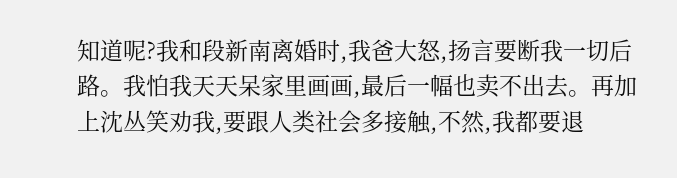知道呢?我和段新南离婚时,我爸大怒,扬言要断我一切后路。我怕我天天呆家里画画,最后一幅也卖不出去。再加上沈丛笑劝我,要跟人类社会多接触,不然,我都要退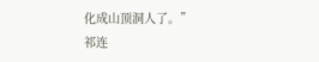化成山顶洞人了。”
祁连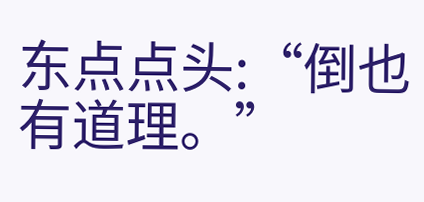东点点头:“倒也有道理。”